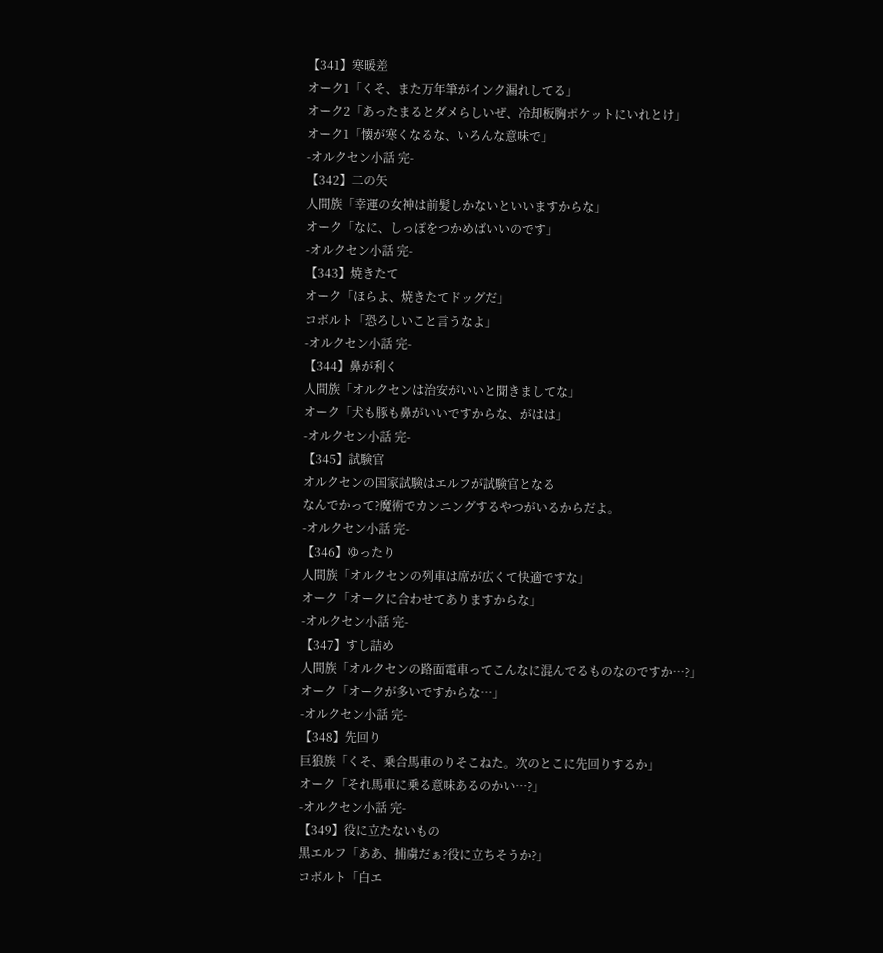【341】寒暖差
オーク1「くそ、また万年筆がインク漏れしてる」
オーク2「あったまるとダメらしいぜ、冷却板胸ポケットにいれとけ」
オーク1「懐が寒くなるな、いろんな意味で」
-オルクセン小話 完-
【342】二の矢
人間族「幸運の女神は前髪しかないといいますからな」
オーク「なに、しっぽをつかめばいいのです」
-オルクセン小話 完-
【343】焼きたて
オーク「ほらよ、焼きたてドッグだ」
コボルト「恐ろしいこと言うなよ」
-オルクセン小話 完-
【344】鼻が利く
人間族「オルクセンは治安がいいと聞きましてな」
オーク「犬も豚も鼻がいいですからな、がはは」
-オルクセン小話 完-
【345】試験官
オルクセンの国家試験はエルフが試験官となる
なんでかって?魔術でカンニングするやつがいるからだよ。
-オルクセン小話 完-
【346】ゆったり
人間族「オルクセンの列車は席が広くて快適ですな」
オーク「オークに合わせてありますからな」
-オルクセン小話 完-
【347】すし詰め
人間族「オルクセンの路面電車ってこんなに混んでるものなのですか…?」
オーク「オークが多いですからな…」
-オルクセン小話 完-
【348】先回り
巨狼族「くそ、乗合馬車のりそこねた。次のとこに先回りするか」
オーク「それ馬車に乗る意味あるのかい…?」
-オルクセン小話 完-
【349】役に立たないもの
黒エルフ「ああ、捕虜だぁ?役に立ちそうか?」
コボルト「白エ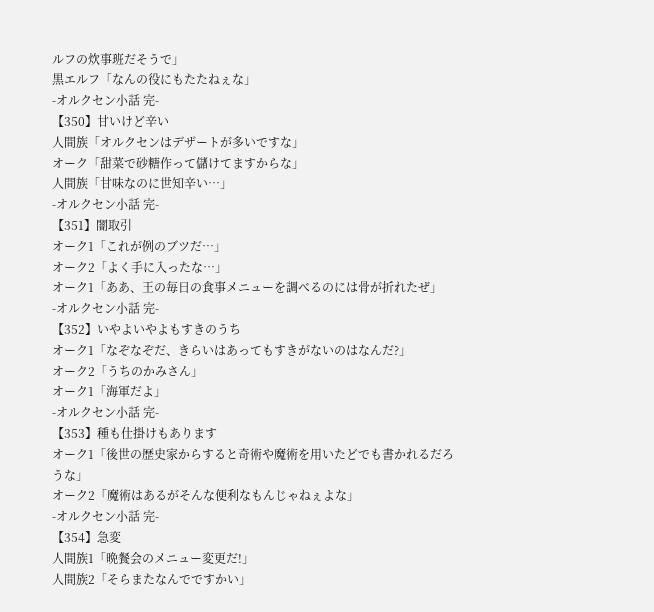ルフの炊事班だそうで」
黒エルフ「なんの役にもたたねぇな」
-オルクセン小話 完-
【350】甘いけど辛い
人間族「オルクセンはデザートが多いですな」
オーク「甜菜で砂糖作って儲けてますからな」
人間族「甘味なのに世知辛い…」
-オルクセン小話 完-
【351】闇取引
オーク1「これが例のブツだ…」
オーク2「よく手に入ったな…」
オーク1「ああ、王の毎日の食事メニューを調べるのには骨が折れたぜ」
-オルクセン小話 完-
【352】いやよいやよもすきのうち
オーク1「なぞなぞだ、きらいはあってもすきがないのはなんだ?」
オーク2「うちのかみさん」
オーク1「海軍だよ」
-オルクセン小話 完-
【353】種も仕掛けもあります
オーク1「後世の歴史家からすると奇術や魔術を用いたどでも書かれるだろうな」
オーク2「魔術はあるがそんな便利なもんじゃねぇよな」
-オルクセン小話 完-
【354】急変
人間族1「晩餐会のメニュー変更だ!」
人間族2「そらまたなんでですかい」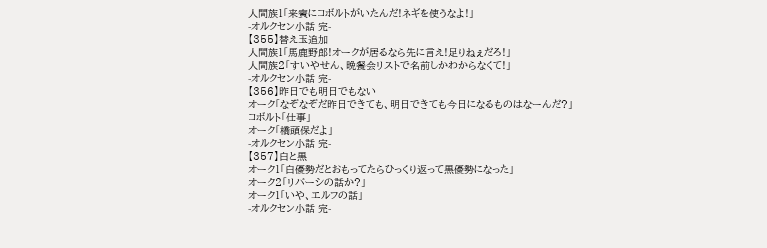人間族1「来賓にコボルトがいたんだ!ネギを使うなよ!」
-オルクセン小話 完-
【355】替え玉追加
人間族1「馬鹿野郎!オークが居るなら先に言え!足りねぇだろ!」
人間族2「すいやせん、晩餐会リストで名前しかわからなくて!」
-オルクセン小話 完-
【356】昨日でも明日でもない
オーク「なぞなぞだ昨日できても、明日できても今日になるものはなーんだ?」
コボルト「仕事」
オーク「橋頭保だよ」
-オルクセン小話 完-
【357】白と黒
オーク1「白優勢だとおもってたらひっくり返って黒優勢になった」
オーク2「リバーシの話か?」
オーク1「いや、エルフの話」
-オルクセン小話 完-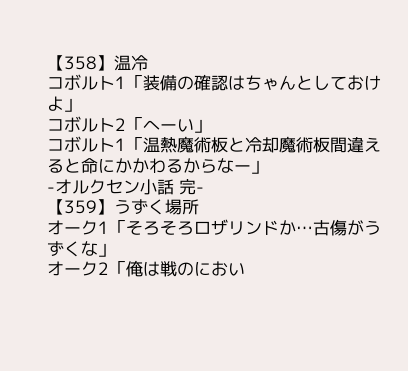【358】温冷
コボルト1「装備の確認はちゃんとしておけよ」
コボルト2「へーい」
コボルト1「温熱魔術板と冷却魔術板間違えると命にかかわるからなー」
-オルクセン小話 完-
【359】うずく場所
オーク1「そろそろロザリンドか…古傷がうずくな」
オーク2「俺は戦のにおい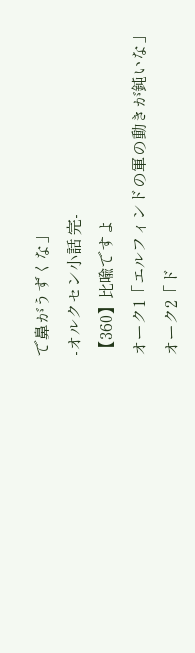で鼻がうずくな」
-オルクセン小話 完-
【360】比喩ですよ
オーク1「エルフィンドの軍の動きが鈍いな」
オーク2「ド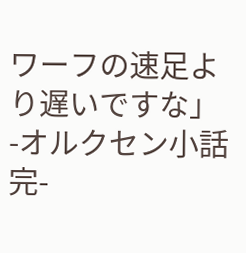ワーフの速足より遅いですな」
-オルクセン小話 完-